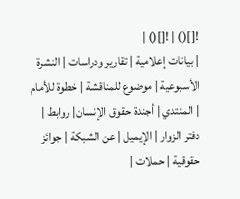![]() | ![]() |
| بيانات إعلامية | تقارير ودراسات | النشرة الأسبوعية | موضوع للمناقشة | خطوة للأمام | المنتدي | أجندة حقوق الإنسان| روابط | دفتر الزوار | الإيميل | عن الشبكة | جوائز حقوقية | حملات |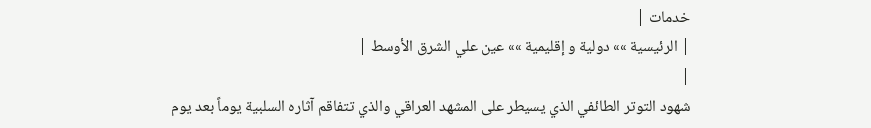خدمات |
| الرئيسية »» دولية و إقليمية »» عين علي الشرق الأوسط |
|
شهود التوتر الطائفي الذي يسيطر على المشهد العراقي والذي تتفاقم آثاره السلبية يوماً بعد يوم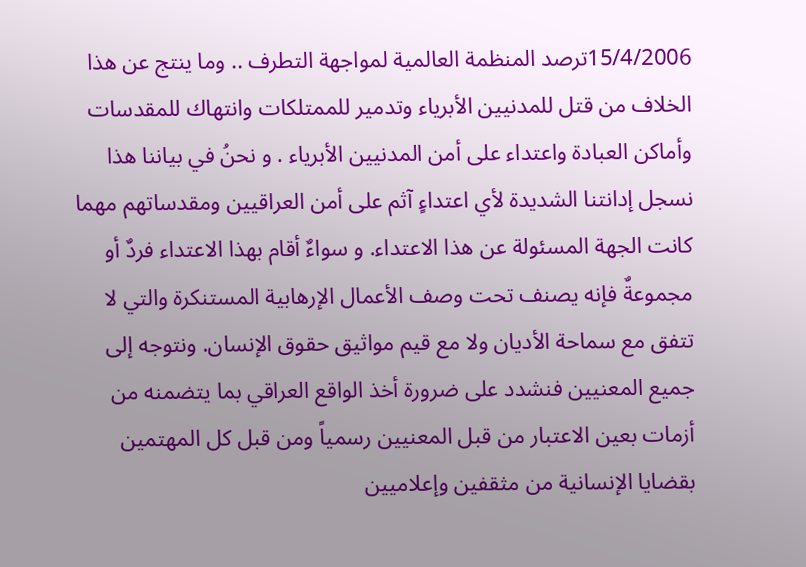15/4/2006ترصد المنظمة العالمية لمواجهة التطرف .. وما ينتج عن هذا الخلاف من قتل للمدنيين الأبرياء وتدمير للممتلكات وانتهاك للمقدسات وأماكن العبادة واعتداء على أمن المدنيين الأبرياء . و نحنُ في بياننا هذا نسجل إدانتنا الشديدة لأي اعتداءٍ آثم على أمن العراقيين ومقدساتهم مهما كانت الجهة المسئولة عن هذا الاعتداء. و سواءٌ أقام بهذا الاعتداء فردٌ أو مجموعةٌ فإنه يصنف تحت وصف الأعمال الإرهابية المستنكرة والتي لا تتفق مع سماحة الأديان ولا مع قيم مواثيق حقوق الإنسان. ونتوجه إلى جميع المعنيين فنشدد على ضرورة أخذ الواقع العراقي بما يتضمنه من أزمات بعين الاعتبار من قبل المعنيين رسمياً ومن قبل كل المهتمين بقضايا الإنسانية من مثقفين وإعلاميين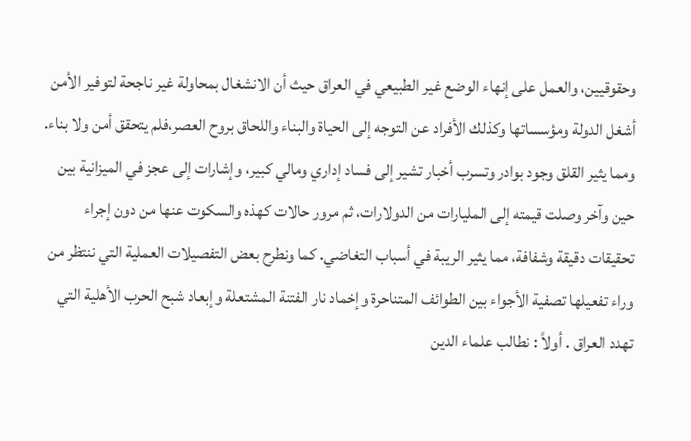وحقوقيين، والعمل على إنهاء الوضع غير الطبيعي في العراق حيث أن الانشغال بمحاولة غير ناجحة لتوفير الأمن أشغل الدولة ومؤسساتها وكذلك الأفراد عن التوجه إلى الحياة والبناء واللحاق بروح العصر،فلم يتحقق أمن ولا بناء. ومما يثير القلق وجود بوادر وتسرب أخبار تشير إلى فساد إداري ومالي كبير، وإشارات إلى عجز في الميزانية بين حين وآخر وصلت قيمته إلى المليارات من الدولارات، ثم مرور حالات كهذه والسكوت عنها من دون إجراء تحقيقات دقيقة وشفافة، مما يثير الريبة في أسباب التغاضي. كما ونطرح بعض التفصيلات العملية التي ننتظر من وراء تفعيلها تصفية الأجواء بين الطوائف المتناحرة وإخماد نار الفتنة المشتعلة وإبعاد شبح الحرب الأهلية التي تهدد العراق . أولاً : نطالب علماء الدين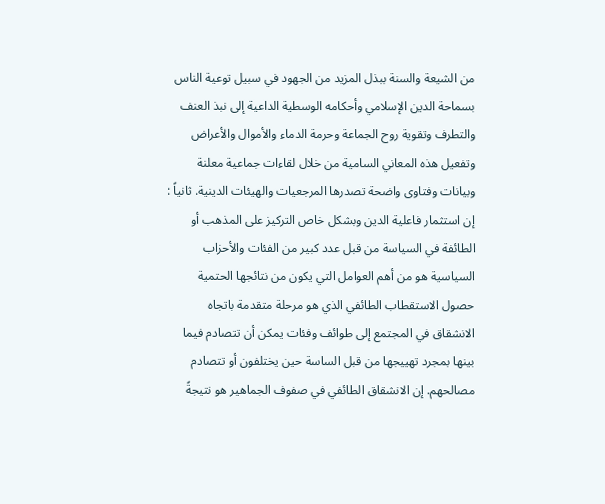من الشيعة والسنة ببذل المزيد من الجهود في سبيل توعية الناس بسماحة الدين الإسلامي وأحكامه الوسطية الداعية إلى نبذ العنف والتطرف وتقوية روح الجماعة وحرمة الدماء والأموال والأعراض وتفعيل هذه المعاني السامية من خلال لقاءات جماعية معلنة وبيانات وفتاوى واضحة تصدرها المرجعيات والهيئات الدينية. ثانياً : إن استثمار فاعلية الدين وبشكل خاص التركيز على المذهب أو الطائفة في السياسة من قبل عدد كبير من الفئات والأحزاب السياسية هو من أهم العوامل التي يكون من نتائجها الحتمية حصول الاستقطاب الطائفي الذي هو مرحلة متقدمة باتجاه الانشقاق في المجتمع إلى طوائف وفئات يمكن أن تتصادم فيما بينها بمجرد تهييجها من قبل الساسة حين يختلفون أو تتصادم مصالحهم. إن الانشقاق الطائفي في صفوف الجماهير هو نتيجةً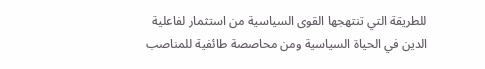للطريقة التي تنتهجها القوى السياسية من استثمار لفاعلية الدين في الحياة السياسية ومن محاصصة طائفية للمناصب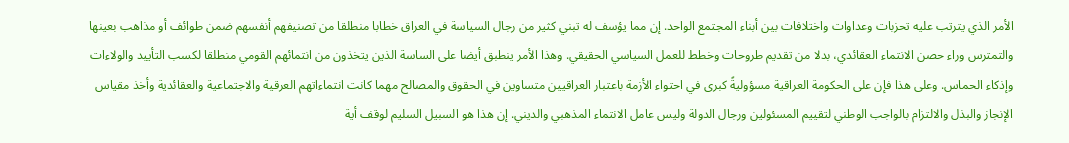الأمر الذي يترتب عليه تحزبات وعداوات واختلافات بين أبناء المجتمع الواحد. إن مما يؤسف له تبني كثير من رجال السياسة في العراق خطابا منطلقا من تصنيفهم أنفسهم ضمن طوائف أو مذاهب بعينها والتمترس وراء حصن الانتماء العقائدي، بدلا من تقديم طروحات وخطط للعمل السياسي الحقيقي. وهذا الأمر ينطبق أيضا على الساسة الذين يتخذون من انتمائهم القومي منطلقا لكسب التأييد والولاءات وإذكاء الحماس. وعلى هذا فإن على الحكومة العراقية مسؤوليةً كبرى في احتواء الأزمة باعتبار العراقيين متساوين في الحقوق والمصالح مهما كانت انتماءاتهم العرقية والاجتماعية والعقائدية وأخذ مقياس الإنجاز والبذل والالتزام بالواجب الوطني لتقييم المسئولين ورجال الدولة وليس عامل الانتماء المذهبي والديني. إن هذا هو السبيل السليم لوقف أية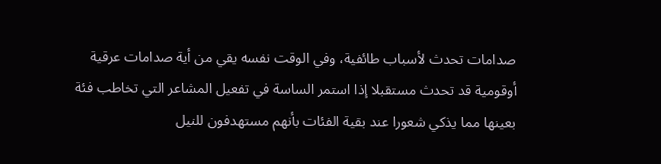صدامات تحدث لأسباب طائفية، وفي الوقت نفسه يقي من أية صدامات عرقية أوقومية قد تحدث مستقبلا إذا استمر الساسة في تفعيل المشاعر التي تخاطب فئة بعينها مما يذكي شعورا عند بقية الفئات بأنهم مستهدفون للنيل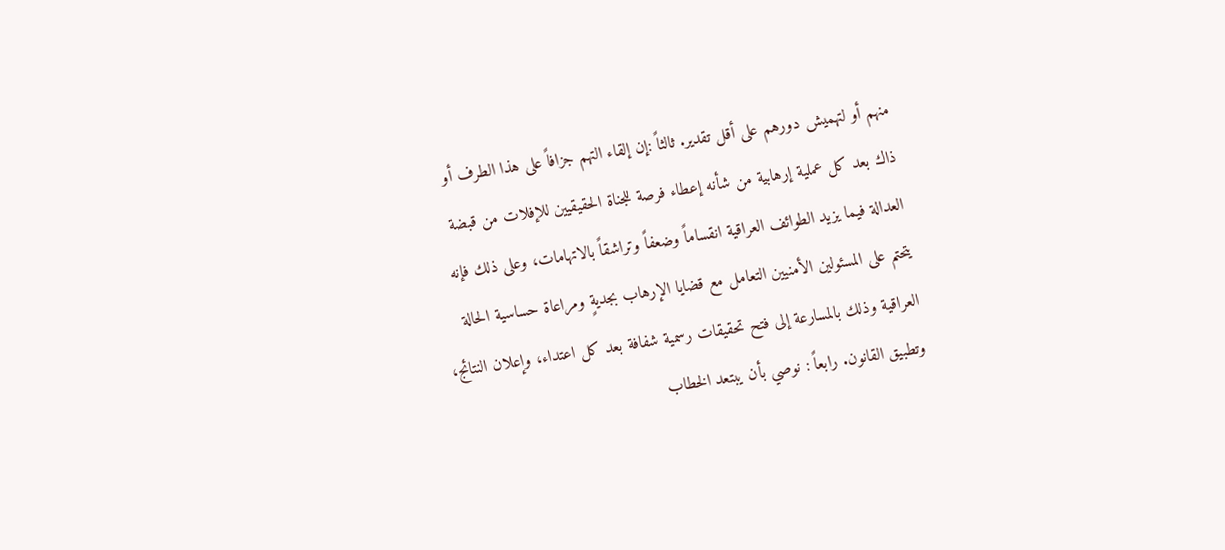منهم أو لتهميش دورهم على أقل تقدير. ثالثاً :إن إلقاء التهم جزافاً على هذا الطرف أو ذاك بعد كل عملية إرهابية من شأنه إعطاء فرصة للجناة الحقيقيين للإفلات من قبضة العدالة فيما يزيد الطوائف العراقية انقساماً وضعفاً وتراشقاً بالاتهامات، وعلى ذلك فإنه يتحتم على المسئولين الأمنيين التعامل مع قضايا الإرهاب بجديةٍ ومراعاة حساسية الحالة العراقية وذلك بالمسارعة إلى فتح تحقيقات رسمية شفافة بعد كل اعتداء، وإعلان النتائج، وتطبيق القانون. رابعاً : نوصي بأن يبتعد الخطاب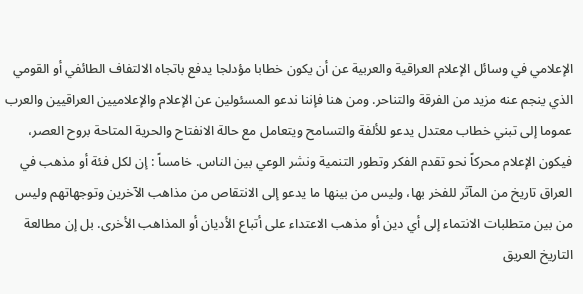الإعلامي في وسائل الإعلام العراقية والعربية عن أن يكون خطابا مؤدلجا يدفع باتجاه الالتفاف الطائفي أو القومي الذي ينجم عنه مزيد من الفرقة والتناحر. ومن هنا فإننا ندعو المسئولين عن الإعلام والإعلاميين العراقيين والعرب عموما إلى تبني خطاب معتدل يدعو للألفة والتسامح ويتعامل مع حالة الانفتاح والحرية المتاحة بروح العصر، فيكون الإعلام محركاً نحو تقدم الفكر وتطور التنمية ونشر الوعي بين الناس. خامساً : إن لكل فئة أو مذهب في العراق تاريخ من المآثر للفخر بها، وليس من بينها ما يدعو إلى الانتقاص من مذاهب الآخرين وتوجهاتهم وليس من بين متطلبات الانتماء إلى أي دين أو مذهب الاعتداء على أتباع الأديان أو المذاهب الأخرى. بل إن مطالعة التاريخ العريق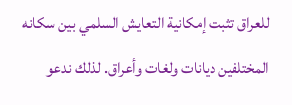للعراق تثبت إمكانية التعايش السلمي بين سكانه المختلفين ديانات ولغات وأعراق. لذلك ندعو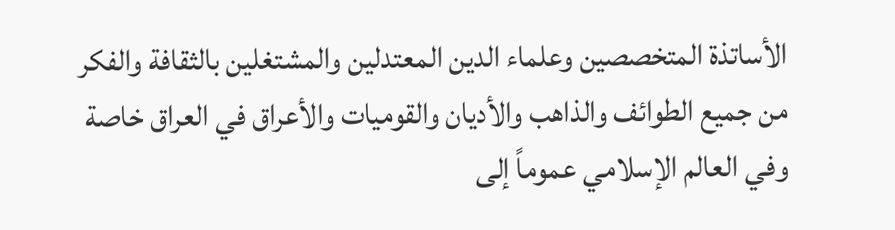الأساتذة المتخصصين وعلماء الدين المعتدلين والمشتغلين بالثقافة والفكر من جميع الطوائف والذاهب والأديان والقوميات والأعراق في العراق خاصة وفي العالم الإسلامي عموماً إلى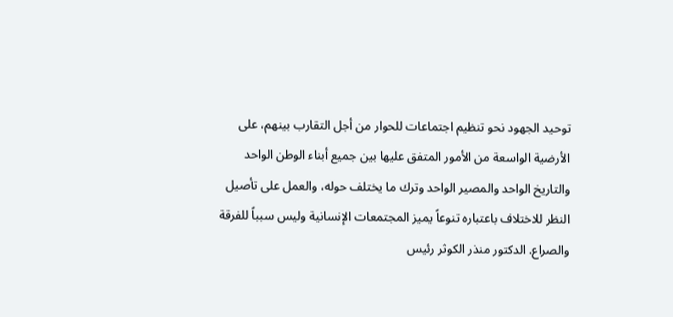توحيد الجهود نحو تنظيم اجتماعات للحوار من أجل التقارب بينهم، على الأرضية الواسعة من الأمور المتفق عليها بين جميع أبناء الوطن الواحد والتاريخ الواحد والمصير الواحد وترك ما يختلف حوله، والعمل على تأصيل النظر للاختلاف باعتباره تنوعاً يميز المجتمعات الإنسانية وليس سبباً للفرقة والصراع. الدكتور منذر الكوثر رئيس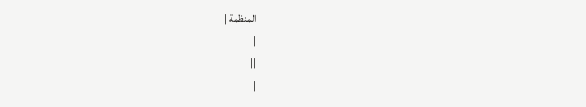المنظمة |
|
||
|